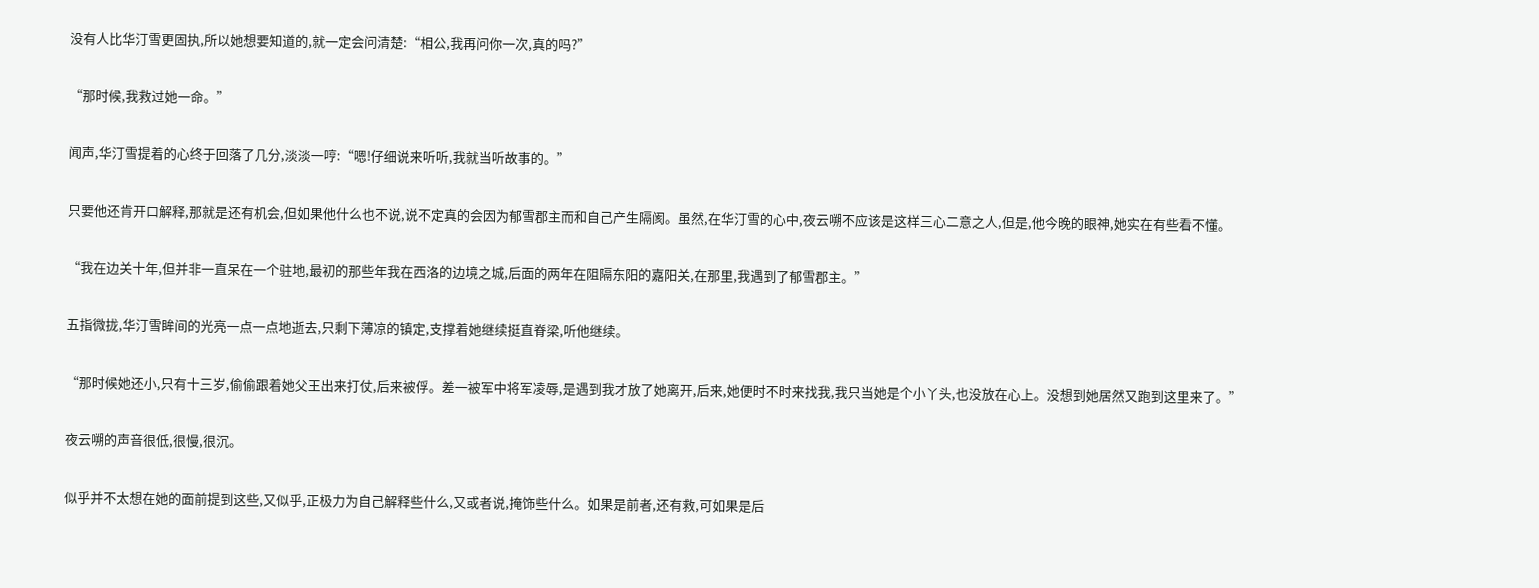没有人比华汀雪更固执,所以她想要知道的,就一定会问清楚:“相公,我再问你一次,真的吗?”

“那时候,我救过她一命。”

闻声,华汀雪提着的心终于回落了几分,淡淡一哼:“嗯!仔细说来听听,我就当听故事的。”

只要他还肯开口解释,那就是还有机会,但如果他什么也不说,说不定真的会因为郁雪郡主而和自己产生隔阂。虽然,在华汀雪的心中,夜云嗍不应该是这样三心二意之人,但是,他今晚的眼神,她实在有些看不懂。

“我在边关十年,但并非一直呆在一个驻地,最初的那些年我在西洛的边境之城,后面的两年在阻隔东阳的嘉阳关,在那里,我遇到了郁雪郡主。”

五指微拢,华汀雪眸间的光亮一点一点地逝去,只剩下薄凉的镇定,支撑着她继续挺直脊梁,听他继续。

“那时候她还小,只有十三岁,偷偷跟着她父王出来打仗,后来被俘。差一被军中将军凌辱,是遇到我才放了她离开,后来,她便时不时来找我,我只当她是个小丫头,也没放在心上。没想到她居然又跑到这里来了。”

夜云嗍的声音很低,很慢,很沉。

似乎并不太想在她的面前提到这些,又似乎,正极力为自己解释些什么,又或者说,掩饰些什么。如果是前者,还有救,可如果是后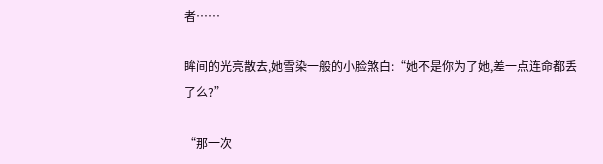者……

眸间的光亮散去,她雪染一般的小脸煞白:“她不是你为了她,差一点连命都丢了么?”

“那一次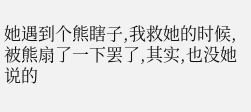她遇到个熊瞎子,我救她的时候,被熊扇了一下罢了,其实,也没她说的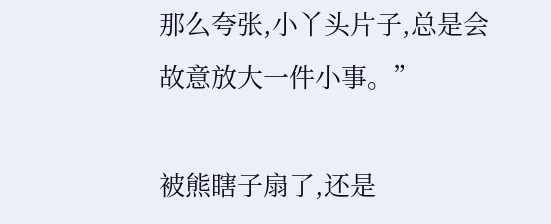那么夸张,小丫头片子,总是会故意放大一件小事。”

被熊瞎子扇了,还是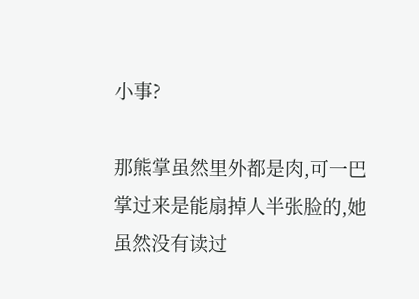小事?

那熊掌虽然里外都是肉,可一巴掌过来是能扇掉人半张脸的,她虽然没有读过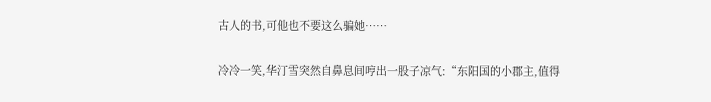古人的书,可他也不要这么骗她……

冷冷一笑,华汀雪突然自鼻息间哼出一股子凉气:“东阳国的小郡主,值得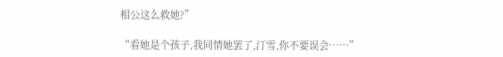相公这么救她?”

“看她是个孩子,我同情她罢了,汀雪,你不要误会……”